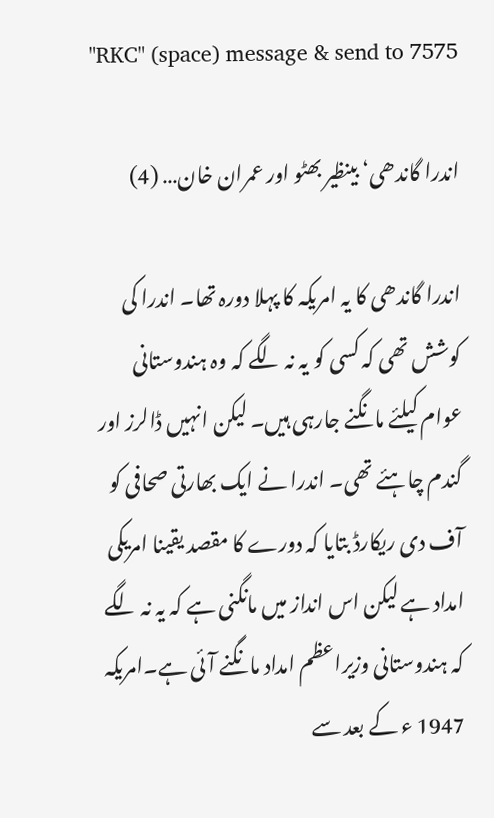"RKC" (space) message & send to 7575

اندرا گاندھی‘ بینظیر بھٹو اور عمران خان… (4)

اندرا گاندھی کا یہ امریکہ کا پہلا دورہ تھا۔ اندرا کی کوشش تھی کہ کسی کو یہ نہ لگے کہ وہ ہندوستانی عوام کیلئے مانگنے جارہی ہیں۔ لیکن انہیں ڈالرز اور گندم چاہئے تھی۔ اندرا نے ایک بھارتی صحافی کو آف دی ریکارڈ بتایا کہ دورے کا مقصد یقینا امریکی امداد ہے لیکن اس انداز میں مانگنی ہے کہ یہ نہ لگے کہ ہندوستانی وزیراعظم امداد مانگنے آئی ہے۔امریکہ 1947 ء کے بعد سے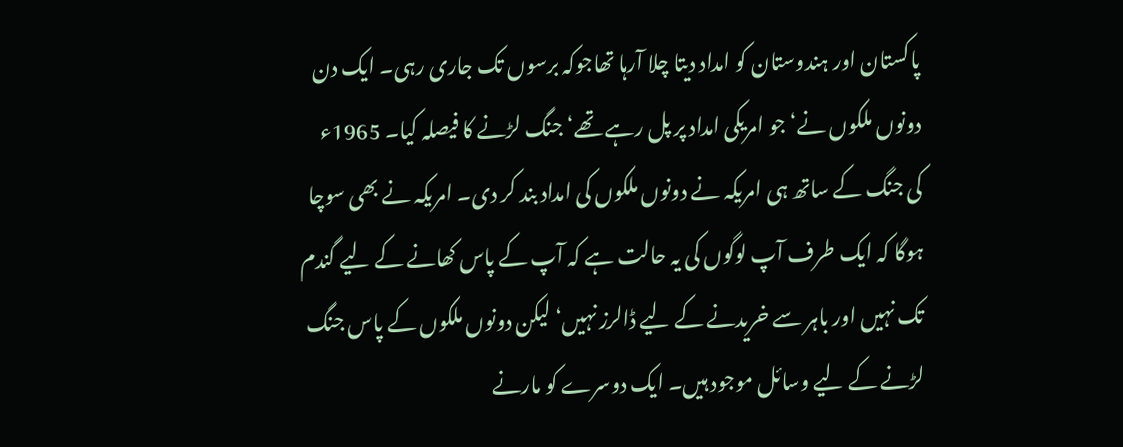پاکستان اور ہندوستان کو امداد دیتا چلا آرہا تھاجوکہ برسوں تک جاری رہی۔ ایک دن دونوں ملکوں نے‘ جو امریکی امداد پر پل رہے تھے‘ جنگ لڑنے کا فیصلہ کیا۔ 1965ء کی جنگ کے ساتھ ہی امریکہ نے دونوں ملکوں کی امداد بند کر دی۔ امریکہ نے بھی سوچا ہوگا کہ ایک طرف آپ لوگوں کی یہ حالت ہے کہ آپ کے پاس کھانے کے لیے گندم تک نہیں اور باہر سے خریدنے کے لیے ڈالرز نہیں‘ لیکن دونوں ملکوں کے پاس جنگ لڑنے کے لیے وسائل موجود ہیں۔ ایک دوسرے کو مارنے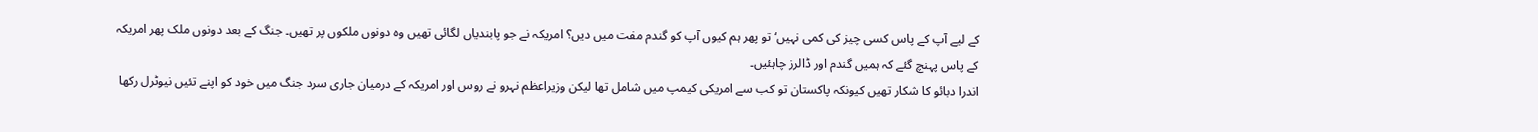کے لیے آپ کے پاس کسی چیز کی کمی نہیں‘ تو پھر ہم کیوں آپ کو گندم مفت میں دیں؟ امریکہ نے جو پابندیاں لگائی تھیں وہ دونوں ملکوں پر تھیں۔ جنگ کے بعد دونوں ملک پھر امریکہ کے پاس پہنچ گئے کہ ہمیں گندم اور ڈالرز چاہئیں۔
اندرا دبائو کا شکار تھیں کیونکہ پاکستان تو کب سے امریکی کیمپ میں شامل تھا لیکن وزیراعظم نہرو نے روس اور امریکہ کے درمیان جاری سرد جنگ میں خود کو اپنے تئیں نیوٹرل رکھا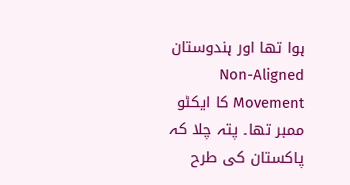ہوا تھا اور ہندوستان Non-Aligned Movement کا ایکٹو ممبر تھا۔ پتہ چلا کہ پاکستان کی طرح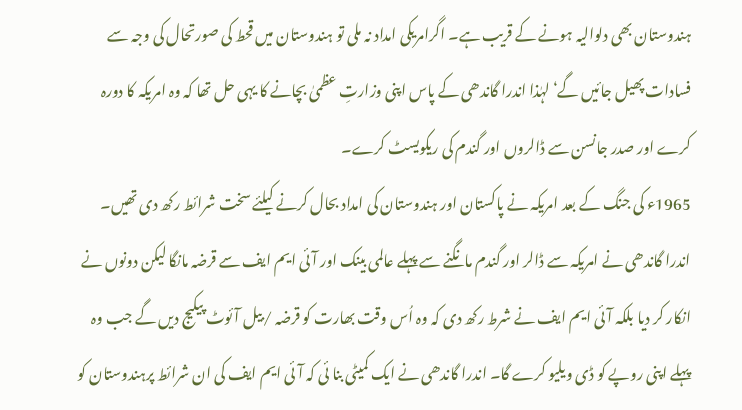ہندوستان بھی دلوالیہ ہونے کے قریب ہے۔ اگرامریکی امداد نہ ملی تو ہندوستان میں قحط کی صورتحال کی وجہ سے فسادات پھیل جائیں گے‘ لہٰذا اندرا گاندھی کے پاس اپنی وزارتِ عظمیٰ بچانے کا یہی حل تھا کہ وہ امریکہ کا دورہ کرے اور صدر جانسن سے ڈالروں اور گندم کی ریکویسٹ کرے۔
1965ء کی جنگ کے بعد امریکہ نے پاکستان اور ہندوستان کی امداد بحال کرنے کیلئے سخت شرائط رکھ دی تھیں۔ اندرا گاندھی نے امریکہ سے ڈالر اور گندم مانگنے سے پہلے عالمی بینک اور آئی ایم ایف سے قرضہ مانگا لیکن دونوں نے انکار کر دیا بلکہ آئی ایم ایف نے شرط رکھ دی کہ وہ اُس وقت بھارت کو قرضہ /بیل آئوٹ پیکیج دیں گے جب وہ پہلے اپنی روپے کو ڈی ویلیو کرے گا۔ اندرا گاندھی نے ایک کمیٹی بنا ئی کہ آئی ایم ایف کی ان شرائط پرہندوستان کو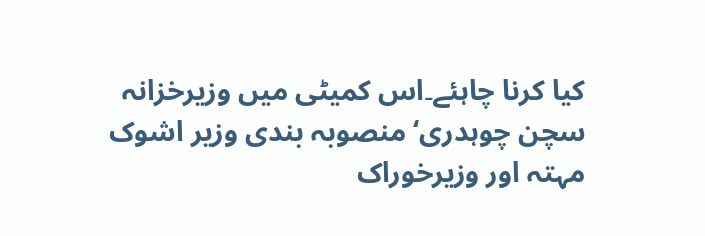کیا کرنا چاہئے۔اس کمیٹی میں وزیرخزانہ سچن چوہدری‘ منصوبہ بندی وزیر اشوک مہتہ اور وزیرخوراک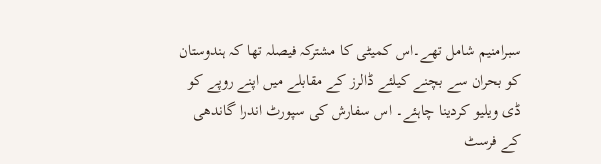سبرامنیم شامل تھے۔اس کمیٹی کا مشترکہ فیصلہ تھا کہ ہندوستان کو بحران سے بچنے کیلئے ڈالرز کے مقابلے میں اپنے روپے کو ڈی ویلیو کردینا چاہئے۔ اس سفارش کی سپورٹ اندرا گاندھی کے فرسٹ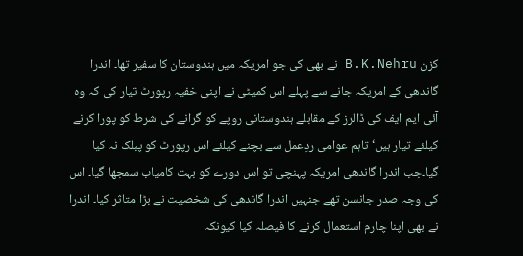کزن B.K.Nehru نے بھی کی جو امریکہ میں ہندوستان کا سفیر تھا۔ اندرا گاندھی کے امریکہ جانے سے پہلے اس کمیٹی نے اپنی خفیہ رپورٹ تیار کی کہ وہ آئی ایم ایف کی ڈالرز کے مقابلے ہندوستانی روپے کو گرانے کی شرط کو پورا کرنے کیلئے تیار ہیں‘ تاہم عوامی ردِعمل سے بچنے کیلئے اس رپورٹ کو پبلک نہ کیا گیا۔جب اندرا گاندھی امریکہ پہنچی تو اس دورے کو بہت کامیاب سمجھا گیا۔ اس کی وجہ صدر جانسن تھے جنہیں اندرا گاندھی کی شخصیت نے بڑا متاثر کیا۔ اندرا نے بھی اپنا چارم استعمال کرنے کا فیصلہ کیا کیونکہ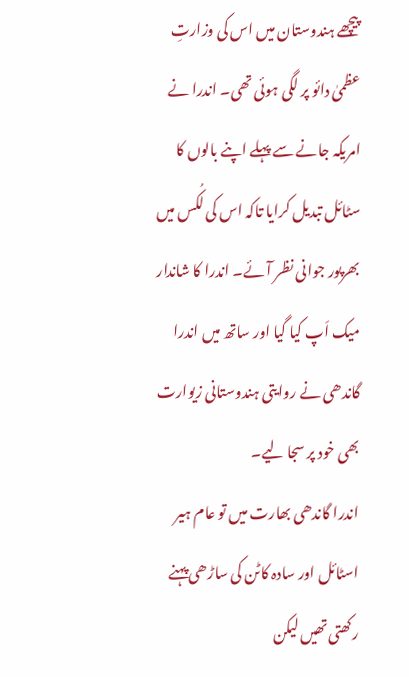پیچھے ہندوستان میں اس کی وزارتِ عظمیٰ دائو پر لگی ہوئی تھی۔ اندرا نے امریکہ جانے سے پہلے اپنے بالوں کا سٹائل تبدیل کرایا تاکہ اس کی لُکس میں بھرپور جوانی نظر آئے۔ اندرا کا شاندار میک اَپ کیا گیا اور ساتھ میں اندرا گاندھی نے روایتی ہندوستانی زیوارت بھی خود پر سجا لیے۔
اندرا گاندھی بھارت میں تو عام ہیر اسٹائل اور سادہ کاٹن کی ساڑھی پہنے رکھتی تھیں لیکن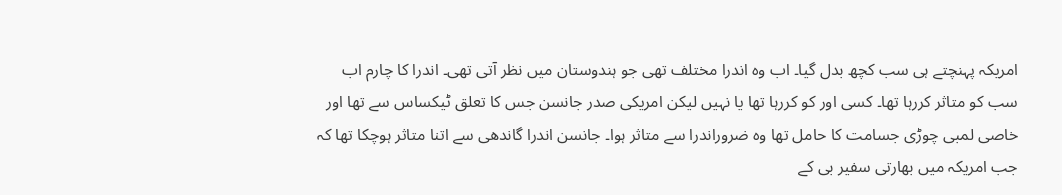امریکہ پہنچتے ہی سب کچھ بدل گیا۔ اب وہ اندرا مختلف تھی جو ہندوستان میں نظر آتی تھی۔ اندرا کا چارم اب سب کو متاثر کررہا تھا۔ کسی اور کو کررہا تھا یا نہیں لیکن امریکی صدر جانسن جس کا تعلق ٹیکساس سے تھا اور خاصی لمبی چوڑی جسامت کا حامل تھا وہ ضروراندرا سے متاثر ہوا۔ جانسن اندرا گاندھی سے اتنا متاثر ہوچکا تھا کہ جب امریکہ میں بھارتی سفیر بی کے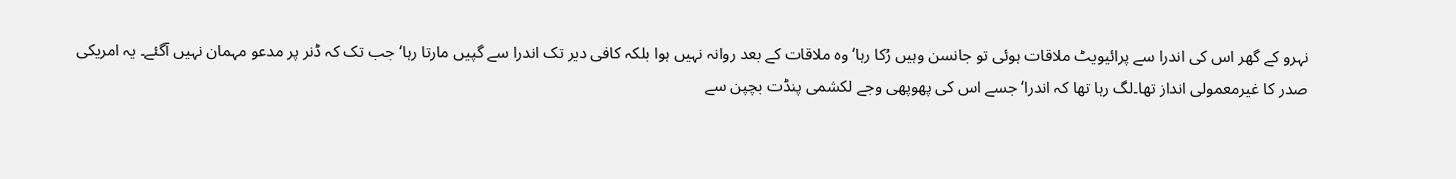نہرو کے گھر اس کی اندرا سے پرائیویٹ ملاقات ہوئی تو جانسن وہیں رُکا رہا‘ وہ ملاقات کے بعد روانہ نہیں ہوا بلکہ کافی دیر تک اندرا سے گپیں مارتا رہا‘ جب تک کہ ڈنر پر مدعو مہمان نہیں آگئے۔ یہ امریکی صدر کا غیرمعمولی انداز تھا۔لگ رہا تھا کہ اندرا‘ جسے اس کی پھوپھی وجے لکشمی پنڈت بچپن سے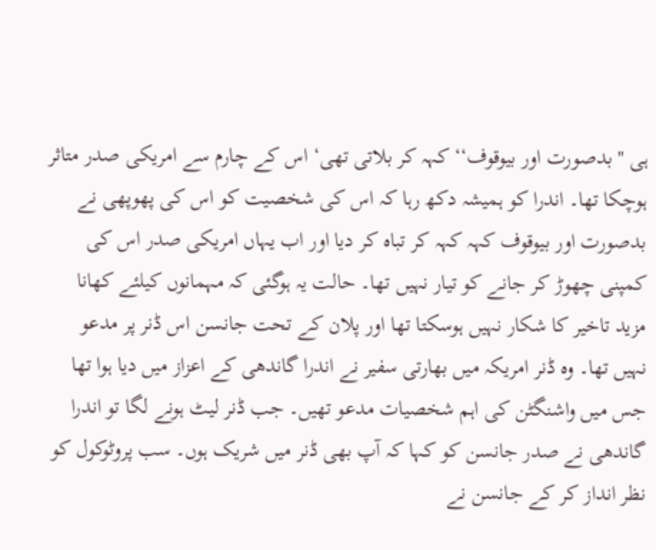ہی ''بدصورت اور بیوقوف‘‘ کہہ کر بلاتی تھی‘ اس کے چارم سے امریکی صدر متاثر ہوچکا تھا۔ اندرا کو ہمیشہ دکھ رہا کہ اس کی شخصیت کو اس کی پھوپھی نے بدصورت اور بیوقوف کہہ کہہ کر تباہ کر دیا اور اب یہاں امریکی صدر اس کی کمپنی چھوڑ کر جانے کو تیار نہیں تھا۔ حالت یہ ہوگئی کہ مہمانوں کیلئے کھانا مزید تاخیر کا شکار نہیں ہوسکتا تھا اور پلان کے تحت جانسن اس ڈنر پر مدعو نہیں تھا۔ وہ ڈنر امریکہ میں بھارتی سفیر نے اندرا گاندھی کے اعزاز میں دیا ہوا تھا جس میں واشنگٹن کی اہم شخصیات مدعو تھیں۔ جب ڈنر لیٹ ہونے لگا تو اندرا گاندھی نے صدر جانسن کو کہا کہ آپ بھی ڈنر میں شریک ہوں۔ سب پروٹوکول کو نظر انداز کر کے جانسن نے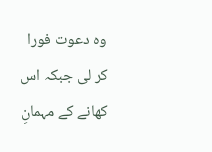وہ دعوت فورا کر لی جبکہ اس کھانے کے مہمانِ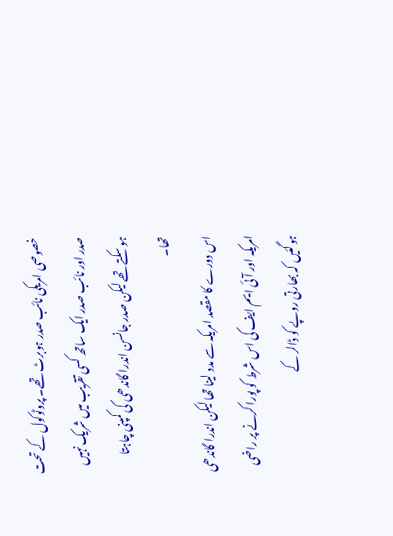خصوصی امریکی نائب صدر ہوبرٹ تھے۔ پروٹوکول کے تحت صدر اور نائب صدر ایک ساتھ کسی تقریب میں شریک نہیں ہو سکتے تھے لیکن صدر جانسن اندرا گاندھی کی کمپنی چاہتا تھا۔
اس دورے کا مقصد امریکہ سے مدد لینا تھا لیکن اندرا گاندھی امریکہ اور آئی ایم ایف کی اس شرط کو پورا کرنے پر راضی ہوگئیں کہ بھارتی روپے کو ڈالر کے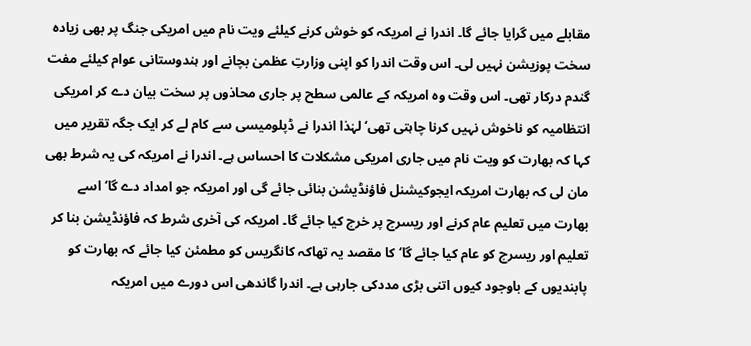مقابلے میں گرایا جائے گا۔ اندرا نے امریکہ کو خوش کرنے کیلئے ویت نام میں امریکی جنگ پر بھی زیادہ سخت پوزیشن نہیں لی۔ اس وقت اندرا کو اپنی وزارتِ عظمیٰ بچانے اور ہندوستانی عوام کیلئے مفت گندم درکار تھی۔ اس وقت وہ امریکہ کے عالمی سطح پر جاری محاذوں پر سخت بیان دے کر امریکی انتظامیہ کو ناخوش نہیں کرنا چاہتی تھی‘ لہٰذا اندرا نے ڈپلومیسی سے کام لے کر ایک جگہ تقریر میں کہا کہ بھارت کو ویت نام میں جاری امریکی مشکلات کا احساس ہے۔ اندرا نے امریکہ کی یہ شرط بھی مان لی کہ بھارت امریکہ ایجوکیشنل فاؤنڈیشن بنائی جائے گی اور امریکہ جو امداد دے گا‘ اسے بھارت میں تعلیم عام کرنے اور ریسرچ پر خرچ کیا جائے گا۔ امریکہ کی آخری شرط کہ فاؤنڈیشن بنا کر تعلیم اور ریسرچ کو عام کیا جائے گا‘ کا مقصد یہ تھاکہ کانگریس کو مطمئن کیا جائے کہ بھارت کو پابندیوں کے باوجود کیوں اتنی بڑی مددکی جارہی ہے۔ اندرا گاندھی اس دورے میں امریکہ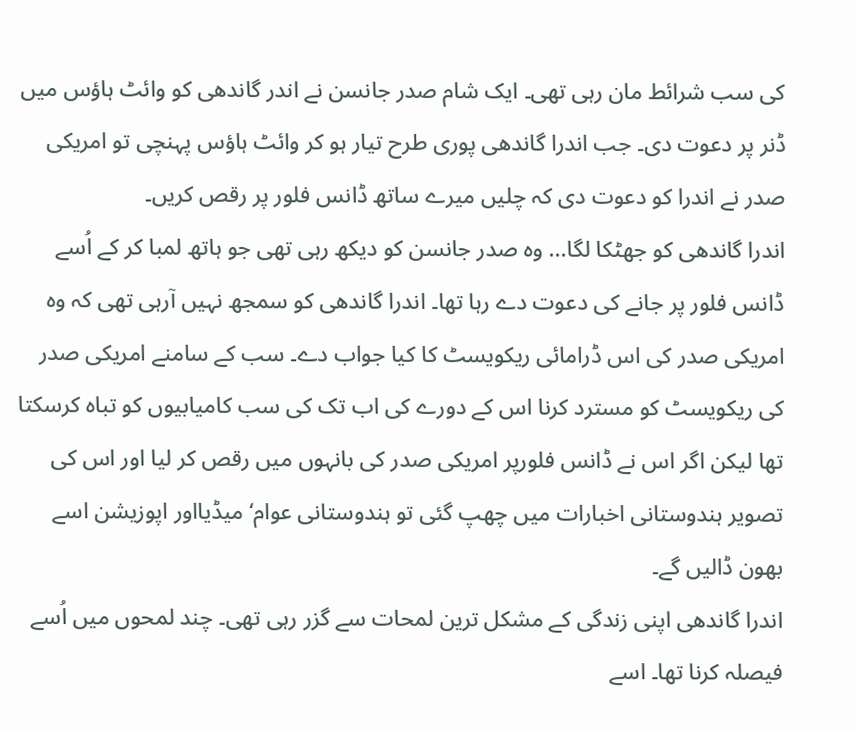کی سب شرائط مان رہی تھی۔ ایک شام صدر جانسن نے اندر گاندھی کو وائٹ ہاؤس میں ڈنر پر دعوت دی۔ جب اندرا گاندھی پوری طرح تیار ہو کر وائٹ ہاؤس پہنچی تو امریکی صدر نے اندرا کو دعوت دی کہ چلیں میرے ساتھ ڈانس فلور پر رقص کریں۔
اندرا گاندھی کو جھٹکا لگا... وہ صدر جانسن کو دیکھ رہی تھی جو ہاتھ لمبا کر کے اُسے ڈانس فلور پر جانے کی دعوت دے رہا تھا۔ اندرا گاندھی کو سمجھ نہیں آرہی تھی کہ وہ امریکی صدر کی اس ڈرامائی ریکویسٹ کا کیا جواب دے۔ سب کے سامنے امریکی صدر کی ریکویسٹ کو مسترد کرنا اس کے دورے کی اب تک کی سب کامیابیوں کو تباہ کرسکتا تھا لیکن اگر اس نے ڈانس فلورپر امریکی صدر کی بانہوں میں رقص کر لیا اور اس کی تصویر ہندوستانی اخبارات میں چھپ گئی تو ہندوستانی عوام‘ میڈیااور اپوزیشن اسے بھون ڈالیں گے۔
اندرا گاندھی اپنی زندگی کے مشکل ترین لمحات سے گزر رہی تھی۔ چند لمحوں میں اُسے فیصلہ کرنا تھا۔ اسے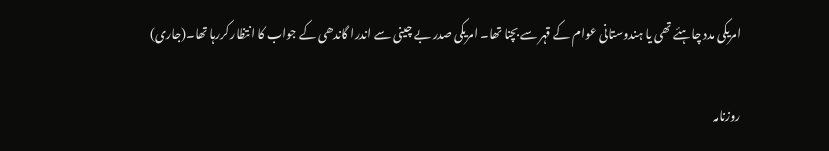امریکی مدد چاہئے تھی یا ہندوستانی عوام کے قہر سے بچنا تھا۔ امریکی صدر بے چینی سے اندرا گاندھی کے جواب کا انتظار کررہا تھا۔(جاری)

روزنامہ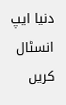دنیا ایپ انسٹال کریں